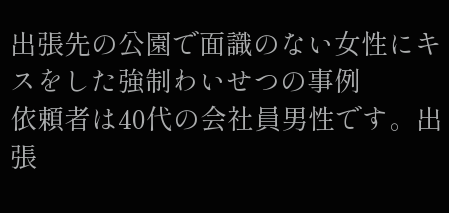出張先の公園で面識のない女性にキスをした強制わいせつの事例
依頼者は40代の会社員男性です。出張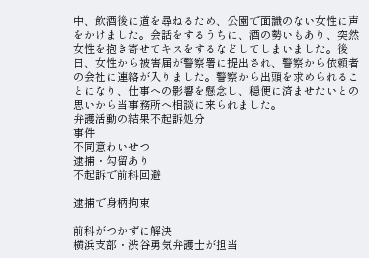中、飲酒後に道を尋ねるため、公園で面識のない女性に声をかけました。会話をするうちに、酒の勢いもあり、突然女性を抱き寄せてキスをするなどしてしまいました。後日、女性から被害届が警察署に提出され、警察から依頼者の会社に連絡が入りました。警察から出頭を求められることになり、仕事への影響を懸念し、穏便に済ませたいとの思いから当事務所へ相談に来られました。
弁護活動の結果不起訴処分
事件
不同意わいせつ
逮捕・勾留あり
不起訴で前科回避

逮捕で身柄拘束

前科がつかずに解決
横浜支部・渋谷勇気弁護士が担当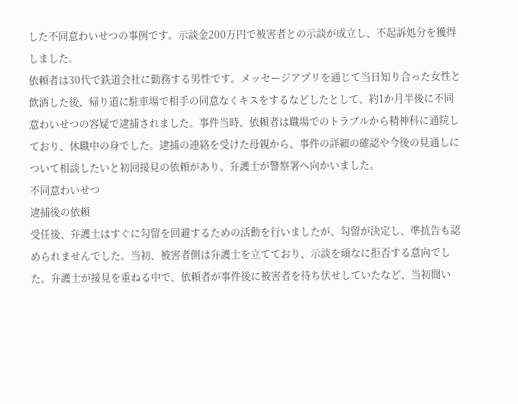した不同意わいせつの事例です。示談金200万円で被害者との示談が成立し、不起訴処分を獲得しました。
依頼者は30代で鉄道会社に勤務する男性です。メッセージアプリを通じて当日知り合った女性と飲酒した後、帰り道に駐車場で相手の同意なくキスをするなどしたとして、約1か月半後に不同意わいせつの容疑で逮捕されました。事件当時、依頼者は職場でのトラブルから精神科に通院しており、休職中の身でした。逮捕の連絡を受けた母親から、事件の詳細の確認や今後の見通しについて相談したいと初回接見の依頼があり、弁護士が警察署へ向かいました。
不同意わいせつ
逮捕後の依頼
受任後、弁護士はすぐに勾留を回避するための活動を行いましたが、勾留が決定し、準抗告も認められませんでした。当初、被害者側は弁護士を立てており、示談を頑なに拒否する意向でした。弁護士が接見を重ねる中で、依頼者が事件後に被害者を待ち伏せしていたなど、当初聞い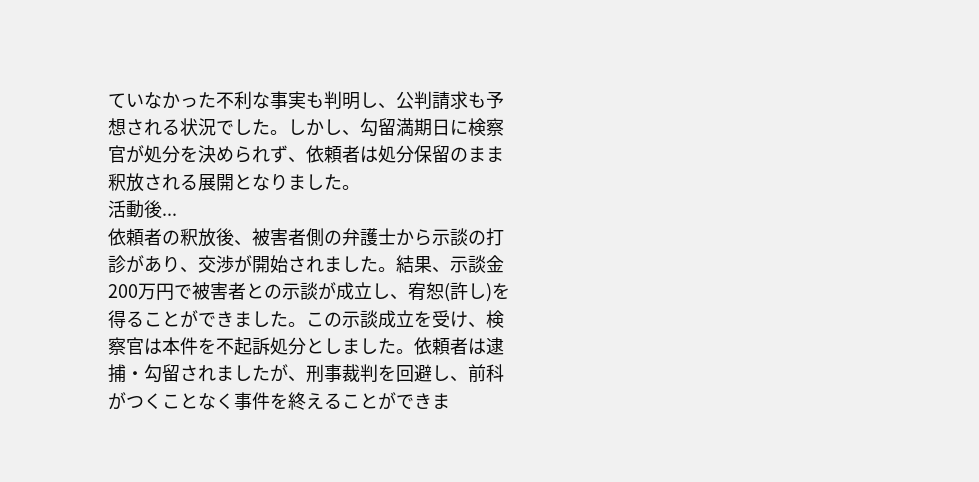ていなかった不利な事実も判明し、公判請求も予想される状況でした。しかし、勾留満期日に検察官が処分を決められず、依頼者は処分保留のまま釈放される展開となりました。
活動後...
依頼者の釈放後、被害者側の弁護士から示談の打診があり、交渉が開始されました。結果、示談金200万円で被害者との示談が成立し、宥恕(許し)を得ることができました。この示談成立を受け、検察官は本件を不起訴処分としました。依頼者は逮捕・勾留されましたが、刑事裁判を回避し、前科がつくことなく事件を終えることができま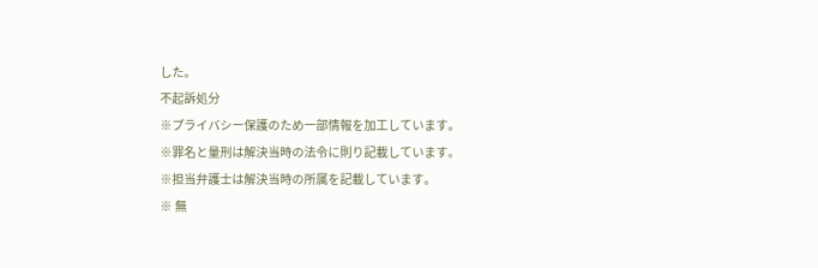した。
不起訴処分
※プライバシー保護のため一部情報を加工しています。
※罪名と量刑は解決当時の法令に則り記載しています。
※担当弁護士は解決当時の所属を記載しています。
※ 無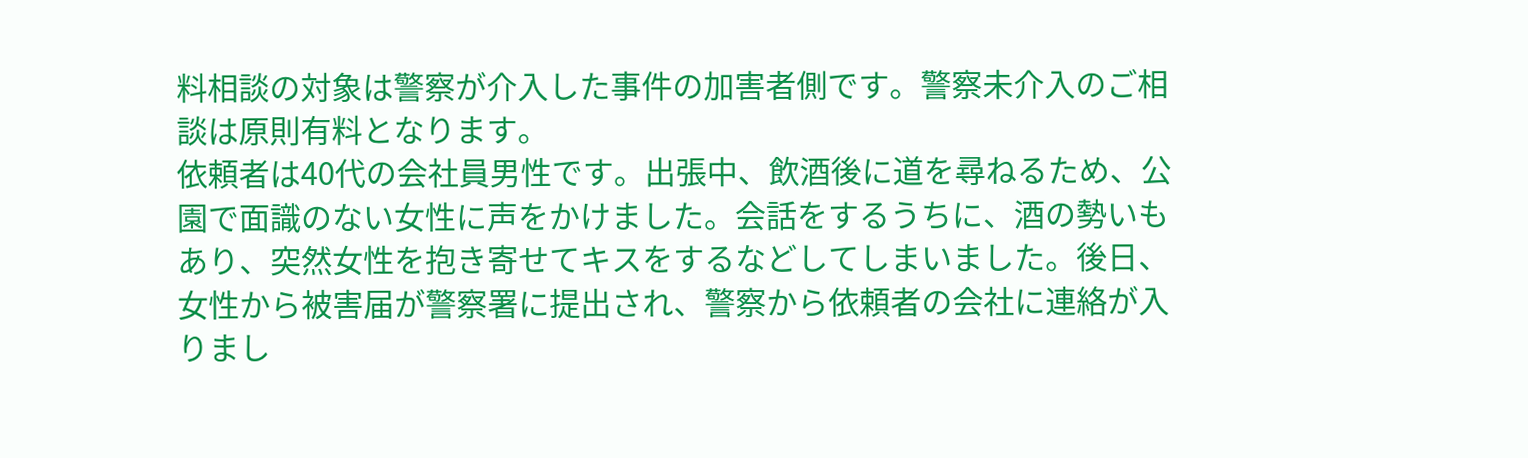料相談の対象は警察が介入した事件の加害者側です。警察未介入のご相談は原則有料となります。
依頼者は40代の会社員男性です。出張中、飲酒後に道を尋ねるため、公園で面識のない女性に声をかけました。会話をするうちに、酒の勢いもあり、突然女性を抱き寄せてキスをするなどしてしまいました。後日、女性から被害届が警察署に提出され、警察から依頼者の会社に連絡が入りまし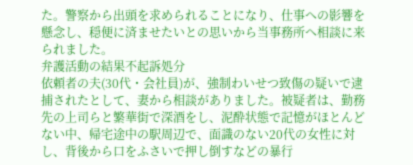た。警察から出頭を求められることになり、仕事への影響を懸念し、穏便に済ませたいとの思いから当事務所へ相談に来られました。
弁護活動の結果不起訴処分
依頼者の夫(30代・会社員)が、強制わいせつ致傷の疑いで逮捕されたとして、妻から相談がありました。被疑者は、勤務先の上司らと繁華街で深酒をし、泥酔状態で記憶がほとんどない中、帰宅途中の駅周辺で、面識のない20代の女性に対し、背後から口をふさいで押し倒すなどの暴行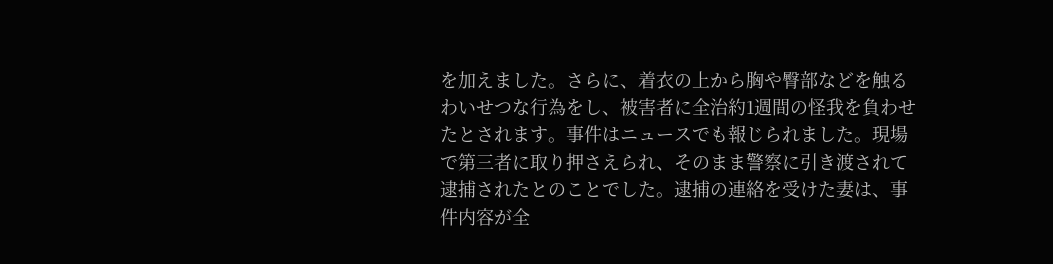を加えました。さらに、着衣の上から胸や臀部などを触るわいせつな行為をし、被害者に全治約1週間の怪我を負わせたとされます。事件はニュースでも報じられました。現場で第三者に取り押さえられ、そのまま警察に引き渡されて逮捕されたとのことでした。逮捕の連絡を受けた妻は、事件内容が全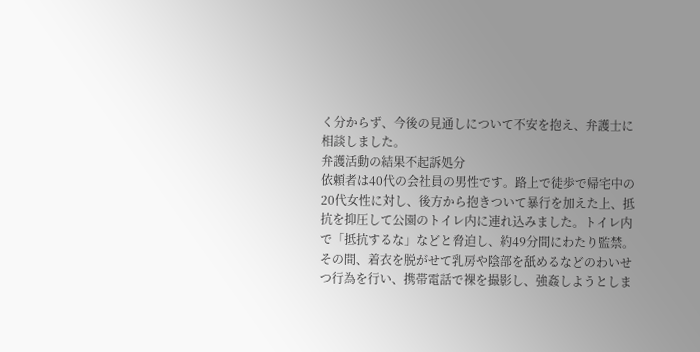く分からず、今後の見通しについて不安を抱え、弁護士に相談しました。
弁護活動の結果不起訴処分
依頼者は40代の会社員の男性です。路上で徒歩で帰宅中の20代女性に対し、後方から抱きついて暴行を加えた上、抵抗を抑圧して公園のトイレ内に連れ込みました。トイレ内で「抵抗するな」などと脅迫し、約49分間にわたり監禁。その間、着衣を脱がせて乳房や陰部を舐めるなどのわいせつ行為を行い、携帯電話で裸を撮影し、強姦しようとしま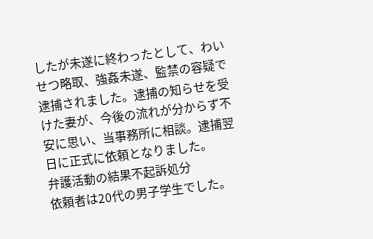したが未遂に終わったとして、わいせつ略取、強姦未遂、監禁の容疑で逮捕されました。逮捕の知らせを受けた妻が、今後の流れが分からず不安に思い、当事務所に相談。逮捕翌日に正式に依頼となりました。
弁護活動の結果不起訴処分
依頼者は20代の男子学生でした。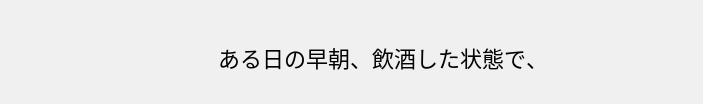ある日の早朝、飲酒した状態で、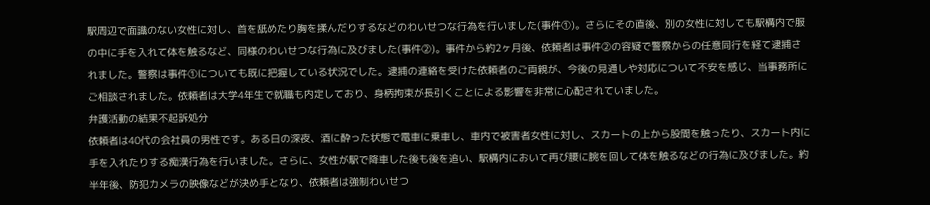駅周辺で面識のない女性に対し、首を舐めたり胸を揉んだりするなどのわいせつな行為を行いました(事件①)。さらにその直後、別の女性に対しても駅構内で服の中に手を入れて体を触るなど、同様のわいせつな行為に及びました(事件②)。事件から約2ヶ月後、依頼者は事件②の容疑で警察からの任意同行を経て逮捕されました。警察は事件①についても既に把握している状況でした。逮捕の連絡を受けた依頼者のご両親が、今後の見通しや対応について不安を感じ、当事務所にご相談されました。依頼者は大学4年生で就職も内定しており、身柄拘束が長引くことによる影響を非常に心配されていました。
弁護活動の結果不起訴処分
依頼者は40代の会社員の男性です。ある日の深夜、酒に酔った状態で電車に乗車し、車内で被害者女性に対し、スカートの上から股間を触ったり、スカート内に手を入れたりする痴漢行為を行いました。さらに、女性が駅で降車した後も後を追い、駅構内において再び腰に腕を回して体を触るなどの行為に及びました。約半年後、防犯カメラの映像などが決め手となり、依頼者は強制わいせつ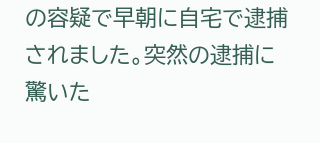の容疑で早朝に自宅で逮捕されました。突然の逮捕に驚いた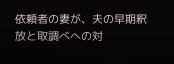依頼者の妻が、夫の早期釈放と取調べへの対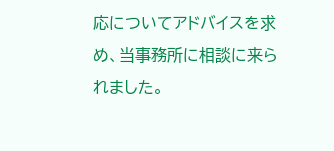応についてアドバイスを求め、当事務所に相談に来られました。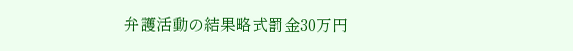弁護活動の結果略式罰金30万円